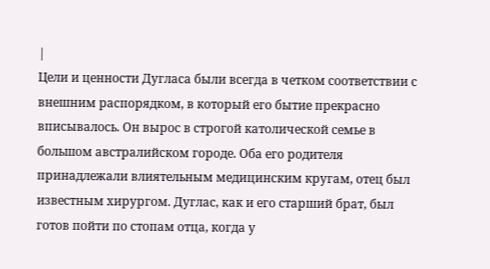|
Цели и ценности Дугласа были всегда в четком соответствии с внешним распорядком, в который его бытие прекрасно вписывалось. Он вырос в строгой католической семье в большом австралийском городе. Оба его родителя принадлежали влиятельным медицинским кругам, отец был известным хирургом. Дуглас, как и его старший брат, был готов пойти по стопам отца, когда у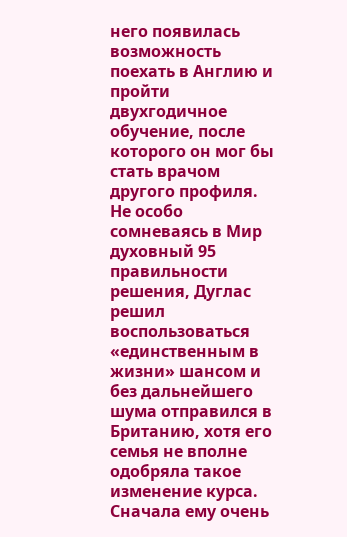него появилась возможность поехать в Англию и пройти двухгодичное обучение, после которого он мог бы стать врачом другого профиля. Не особо сомневаясь в Мир духовный 95 правильности решения, Дуглас решил воспользоваться «единственным в жизни» шансом и без дальнейшего шума отправился в Британию, хотя его семья не вполне одобряла такое изменение курса. Сначала ему очень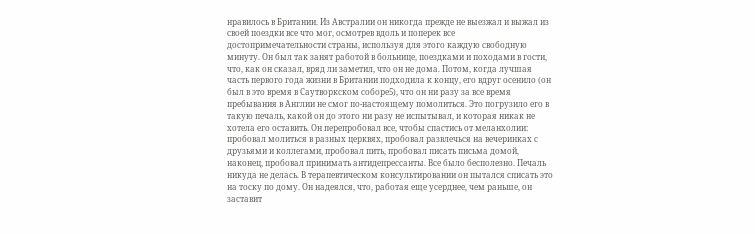нравилось в Британии. Из Австралии он никогда прежде не выезжал и выжал из своей поездки все что мог, осмотрев вдоль и поперек все достопримечательности страны, используя для этого каждую свободную минуту. Он был так занят работой в больнице, поездками и походами в гости, что, как он сказал, вряд ли заметил, что он не дома. Потом, когда лучшая часть первого года жизни в Британии подходила к концу, его вдруг осенило (он был в это время в Саутворкском соборе5), что он ни разу за все время пребывания в Англии не смог по-настоящему помолиться. Это погрузило его в такую печаль, какой он до этого ни разу не испытывал, и которая никак не хотела его оставить. Он перепробовал все, чтобы спастись от меланхолии: пробовал молиться в разных церквях, пробовал развлечься на вечеринках с друзьями и коллегами, пробовал пить, пробовал писать письма домой, наконец, пробовал принимать антидепрессанты. Все было бесполезно. Печаль никуда не делась. В терапевтическом консультировании он пытался списать это на тоску по дому. Он надеялся, что, работая еще усерднее, чем раньше, он заставит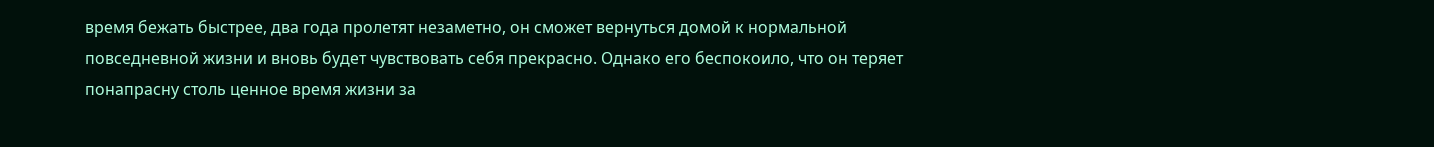время бежать быстрее, два года пролетят незаметно, он сможет вернуться домой к нормальной повседневной жизни и вновь будет чувствовать себя прекрасно. Однако его беспокоило, что он теряет понапрасну столь ценное время жизни за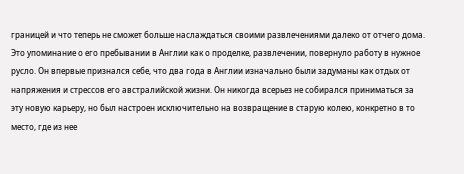границей и что теперь не сможет больше наслаждаться своими развлечениями далеко от отчего дома. Это упоминание о его пребывании в Англии как о проделке, развлечении, повернуло работу в нужное русло. Он впервые признался себе, что два года в Англии изначально были задуманы как отдых от напряжения и стрессов его австралийской жизни. Он никогда всерьез не собирался приниматься за эту новую карьеру, но был настроен исключительно на возвращение в старую колею, конкретно в то место, где из нее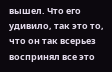вышел. Что его удивило, так это то, что он так всерьез воспринял все это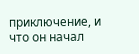приключение, и что он начал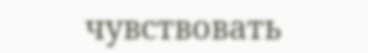чувствовать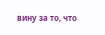вину за то, что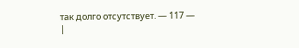так долго отсутствует. — 117 —
|